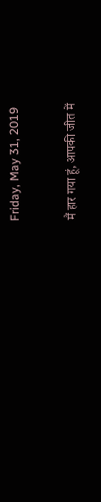Friday, May 31, 2019

मैं हार गया हूं, आपकी जीत में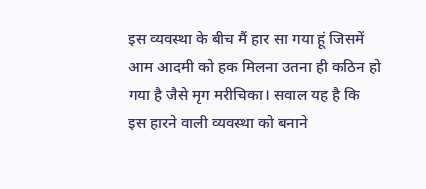इस व्यवस्था के बीच मैं हार सा गया हूं जिसमें आम आदमी को हक मिलना उतना ही कठिन हो गया है जैसे मृग मरीचिका। सवाल यह है कि इस हारने वाली व्यवस्था को बनाने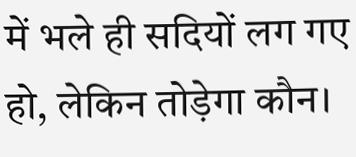में भले ही सदियों लग गए हो, लेकिन तोड़ेगा कौन।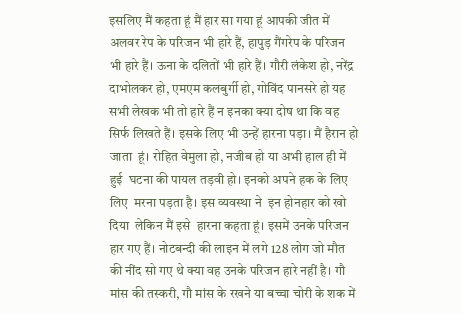इसलिए मैं कहता हूं मैं हार सा गया हूं आपकी जीत में अलवर रेप के परिजन भी हारे हैं, हापुड़ गैंगरेप के परिजन भी हारे हैं। ऊना के दलितों भी हारे हैं। गौरी लंकेश हो, नरेंद्र दाभोलकर हो, एमएम कलबुर्गी हो, गोविंद पानसरे हो यह सभी लेखक भी तो हारे हैं न इनका क्या दोष था कि वह सिर्फ लिखते हैं। इसके लिए भी उन्हें हारना पड़ा। मैं हैरान हो जाता  हूं। रोहित वेमुला हो, नजीब हो या अभी हाल ही में हुई  घटना की पायल तड़वी हो। इनको अपने हक के लिए  लिए  मरना पड़ता है। इस व्यवस्था ने  इन होनहार को खो दिया  लेकिन मैं इसे  हारना कहता हूं। इसमें उनके परिजन हार गए हैं। नोटबन्दी की लाइन में लगे 128 लोग जो मौत की नींद सो गए थे क्या वह उनके परिजन हारे नहीं है। गौ मांस की तस्करी, गौ मांस के रखने या बच्चा चोरी के शक में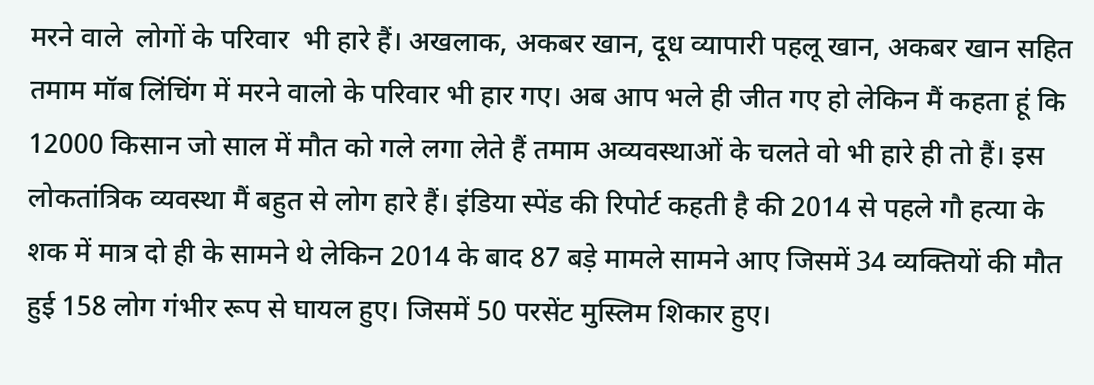मरने वाले  लोगों के परिवार  भी हारे हैं। अखलाक, अकबर खान, दूध व्यापारी पहलू खान, अकबर खान सहित तमाम मॉब लिंचिंग में मरने वालो के परिवार भी हार गए। अब आप भले ही जीत गए हो लेकिन मैं कहता हूं कि 12000 किसान जो साल में मौत को गले लगा लेते हैं तमाम अव्यवस्थाओं के चलते वो भी हारे ही तो हैं। इस लोकतांत्रिक व्यवस्था मैं बहुत से लोग हारे हैं। इंडिया स्पेंड की रिपोर्ट कहती है की 2014 से पहले गौ हत्या के शक में मात्र दो ही के सामने थे लेकिन 2014 के बाद 87 बड़े मामले सामने आए जिसमें 34 व्यक्तियों की मौत हुई 158 लोग गंभीर रूप से घायल हुए। जिसमें 50 परसेंट मुस्लिम शिकार हुए।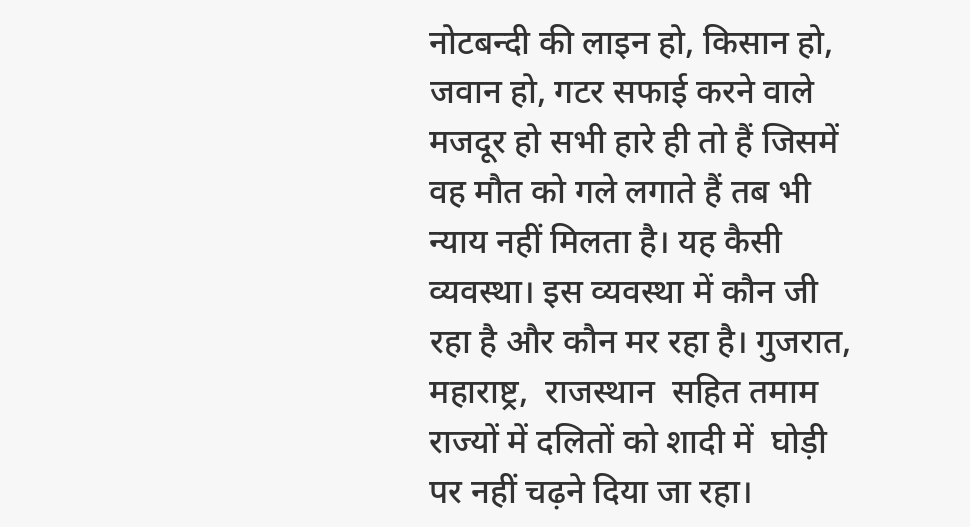नोटबन्दी की लाइन हो, किसान हो, जवान हो, गटर सफाई करने वाले मजदूर हो सभी हारे ही तो हैं जिसमें वह मौत को गले लगाते हैं तब भी न्याय नहीं मिलता है। यह कैसी व्यवस्था। इस व्यवस्था में कौन जी रहा है और कौन मर रहा है। गुजरात, महाराष्ट्र,  राजस्थान  सहित तमाम राज्यों में दलितों को शादी में  घोड़ी पर नहीं चढ़ने दिया जा रहा।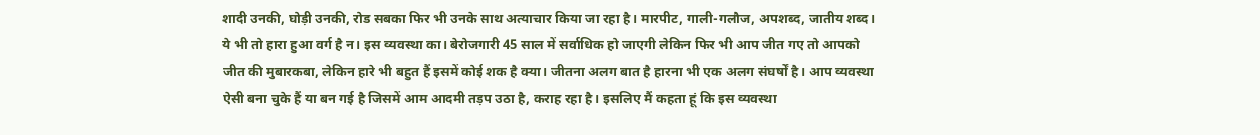शादी उनकी, घोड़ी उनकी, रोड सबका फिर भी उनके साथ अत्याचार किया जा रहा है। मारपीट, गाली-गलौज, अपशब्द, जातीय शब्द। ये भी तो हारा हुआ वर्ग है न। इस व्यवस्था का। बेरोजगारी 45 साल में सर्वाधिक हो जाएगी लेकिन फिर भी आप जीत गए तो आपको जीत की मुबारकबा, लेकिन हारे भी बहुत हैं इसमें कोई शक है क्या। जीतना अलग बात है हारना भी एक अलग संघर्षों है। आप व्यवस्था ऐसी बना चुके हैं या बन गई है जिसमें आम आदमी तड़प उठा है, कराह रहा है। इसलिए मैं कहता हूं कि इस व्यवस्था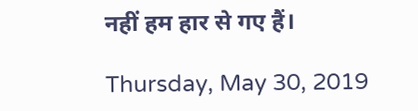नहीं हम हार से गए हैं।

Thursday, May 30, 2019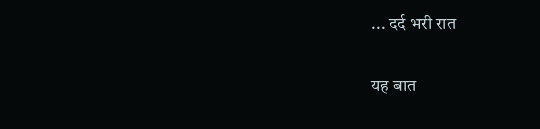... दर्द भरी रात

यह बात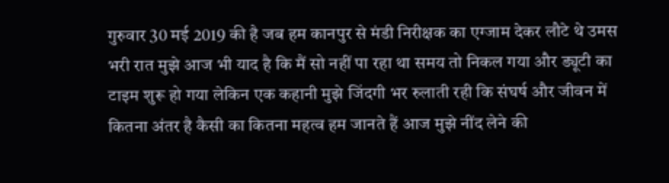गुरुवार 30 मई 2019 की है जब हम कानपुर से मंडी निरीक्षक का एग्जाम देकर लौटे थे उमस भरी रात मुझे आज भी याद है कि मैं सो नहीं पा रहा था समय तो निकल गया और ड्यूटी का टाइम शुरू हो गया लेकिन एक कहानी मुझे जिंदगी भर रुलाती रही कि संघर्ष और जीवन में कितना अंतर है कैसी का कितना महत्व हम जानते हैं आज मुझे नींद लेने की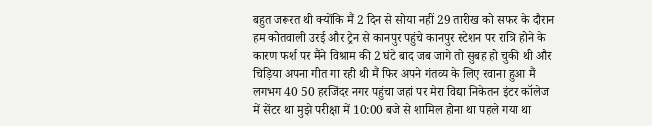बहुत जरूरत थी क्योंकि मैं 2 दिन से सोया नहीं 29 तारीख को सफर के दौरान हम कोतवाली उरई और ट्रेन से कानपुर पहुंचे कानपुर स्टेशन पर रात्रि होने के कारण फर्श पर मैंने विश्राम की 2 घंटे बाद जब जागे तो सुबह हो चुकी थी और चिड़िया अपना गीत गा रही थी मैं फिर अपने गंतव्य के लिए रवाना हुआ मैं लगभग 40 50 हरजिंदर नगर पहुंचा जहां पर मेरा विद्या निकेतन इंटर कॉलेज में सेंटर था मुझे परीक्षा में 10:00 बजे से शामिल होना था पहले गया था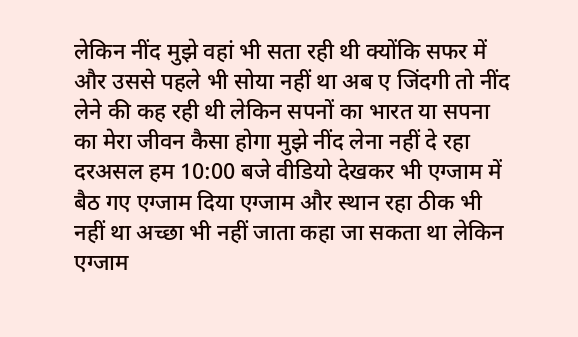लेकिन नींद मुझे वहां भी सता रही थी क्योंकि सफर में और उससे पहले भी सोया नहीं था अब ए जिंदगी तो नींद लेने की कह रही थी लेकिन सपनों का भारत या सपना का मेरा जीवन कैसा होगा मुझे नींद लेना नहीं दे रहा दरअसल हम 10:00 बजे वीडियो देखकर भी एग्जाम में बैठ गए एग्जाम दिया एग्जाम और स्थान रहा ठीक भी नहीं था अच्छा भी नहीं जाता कहा जा सकता था लेकिन एग्जाम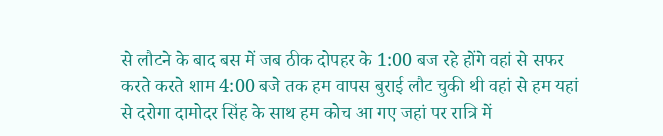से लौटने के बाद बस में जब ठीक दोपहर के 1:00 बज रहे होंगे वहां से सफर करते करते शाम 4:00 बजे तक हम वापस बुराई लौट चुकी थी वहां से हम यहां से दरोगा दामोदर सिंह के साथ हम कोच आ गए जहां पर रात्रि में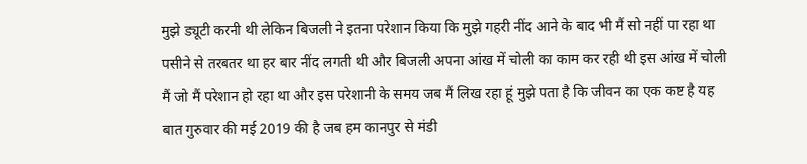मुझे ड्यूटी करनी थी लेकिन बिजली ने इतना परेशान किया कि मुझे गहरी नींद आने के बाद भी मैं सो नहीं पा रहा था पसीने से तरबतर था हर बार नींद लगती थी और बिजली अपना आंख में चोली का काम कर रही थी इस आंख में चोली मैं जो मैं परेशान हो रहा था और इस परेशानी के समय जब मैं लिख रहा हूं मुझे पता है कि जीवन का एक कष्ट है यह बात गुरुवार की मई 2019 की है जब हम कानपुर से मंडी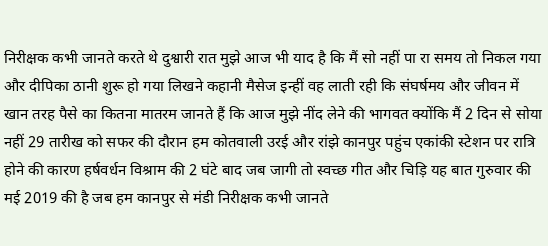निरीक्षक कभी जानते करते थे दुश्वारी रात मुझे आज भी याद है कि मैं सो नहीं पा रा समय तो निकल गया और दीपिका ठानी शुरू हो गया लिखने कहानी मैसेज इन्हीं वह लाती रही कि संघर्षमय और जीवन में खान तरह पैसे का कितना मातरम जानते हैं कि आज मुझे नींद लेने की भागवत क्योंकि मैं 2 दिन से सोया नहीं 29 तारीख को सफर की दौरान हम कोतवाली उरई और रांझे कानपुर पहुंच एकांकी स्टेशन पर रात्रि होने की कारण हर्षवर्धन विश्राम की 2 घंटे बाद जब जागी तो स्वच्छ गीत और चिड़ि यह बात गुरुवार की मई 2019 की है जब हम कानपुर से मंडी निरीक्षक कभी जानते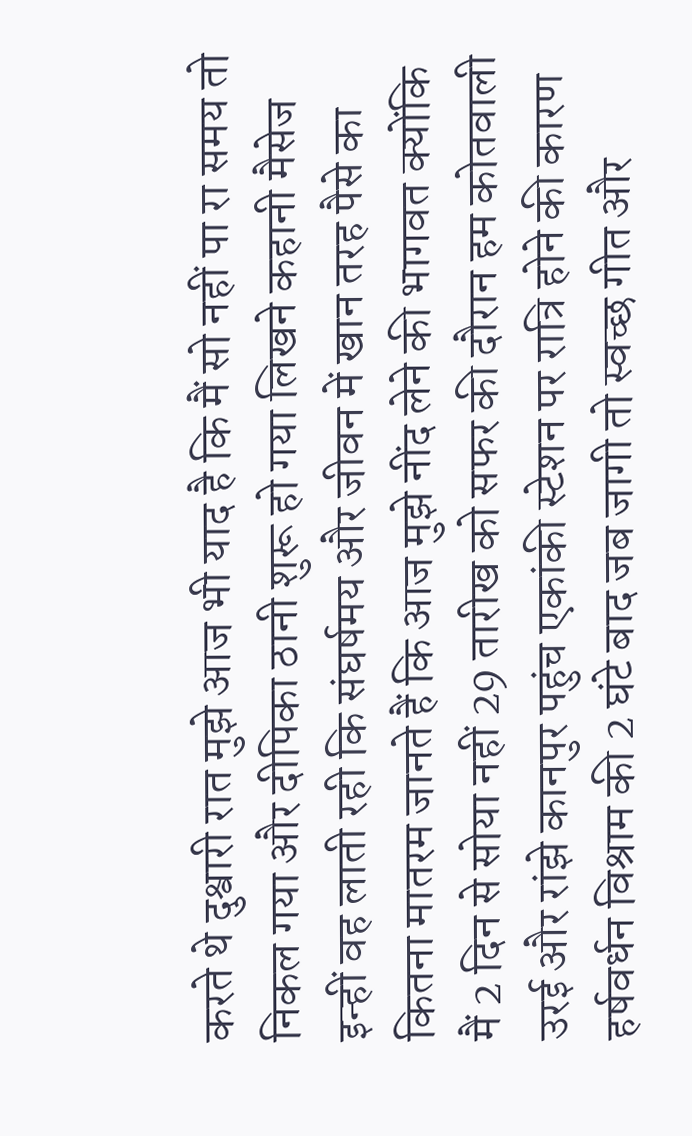करते थे दुश्वारी रात मुझे आज भी याद है कि मैं सो नहीं पा रा समय तो निकल गया और दीपिका ठानी शुरू हो गया लिखने कहानी मैसेज इन्हीं वह लाती रही कि संघर्षमय और जीवन में खान तरह पैसे का कितना मातरम जानते हैं कि आज मुझे नींद लेने की भागवत क्योंकि मैं 2 दिन से सोया नहीं 29 तारीख को सफर की दौरान हम कोतवाली उरई और रांझे कानपुर पहुंच एकांकी स्टेशन पर रात्रि होने की कारण हर्षवर्धन विश्राम की 2 घंटे बाद जब जागी तो स्वच्छ गीत और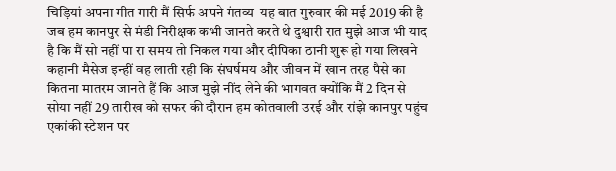चिड़ियां अपना गीत गारी मैं सिर्फ अपने गंतव्य  यह बात गुरुवार की मई 2019 की है जब हम कानपुर से मंडी निरीक्षक कभी जानते करते थे दुश्वारी रात मुझे आज भी याद है कि मैं सो नहीं पा रा समय तो निकल गया और दीपिका ठानी शुरू हो गया लिखने कहानी मैसेज इन्हीं वह लाती रही कि संघर्षमय और जीवन में खान तरह पैसे का कितना मातरम जानते हैं कि आज मुझे नींद लेने की भागवत क्योंकि मैं 2 दिन से सोया नहीं 29 तारीख को सफर की दौरान हम कोतवाली उरई और रांझे कानपुर पहुंच एकांकी स्टेशन पर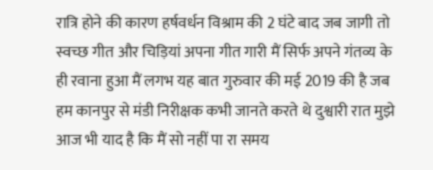रात्रि होने की कारण हर्षवर्धन विश्राम की 2 घंटे बाद जब जागी तो स्वच्छ गीत और चिड़ियां अपना गीत गारी मैं सिर्फ अपने गंतव्य के ही रवाना हुआ मैं लगभ यह बात गुरुवार की मई 2019 की है जब हम कानपुर से मंडी निरीक्षक कभी जानते करते थे दुश्वारी रात मुझे आज भी याद है कि मैं सो नहीं पा रा समय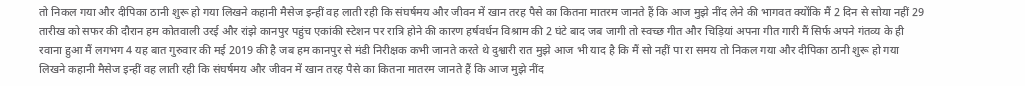तो निकल गया और दीपिका ठानी शुरू हो गया लिखने कहानी मैसेज इन्हीं वह लाती रही कि संघर्षमय और जीवन में खान तरह पैसे का कितना मातरम जानते हैं कि आज मुझे नींद लेने की भागवत क्योंकि मैं 2 दिन से सोया नहीं 29 तारीख को सफर की दौरान हम कोतवाली उरई और रांझे कानपुर पहुंच एकांकी स्टेशन पर रात्रि होने की कारण हर्षवर्धन विश्राम की 2 घंटे बाद जब जागी तो स्वच्छ गीत और चिड़ियां अपना गीत गारी मैं सिर्फ अपने गंतव्य के ही रवाना हुआ मैं लगभग 4 यह बात गुरुवार की मई 2019 की है जब हम कानपुर से मंडी निरीक्षक कभी जानते करते थे दुश्वारी रात मुझे आज भी याद है कि मैं सो नहीं पा रा समय तो निकल गया और दीपिका ठानी शुरू हो गया लिखने कहानी मैसेज इन्हीं वह लाती रही कि संघर्षमय और जीवन में खान तरह पैसे का कितना मातरम जानते हैं कि आज मुझे नींद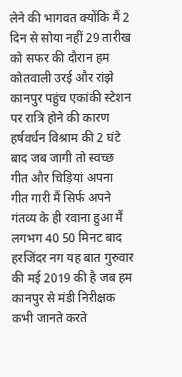लेने की भागवत क्योंकि मैं 2 दिन से सोया नहीं 29 तारीख को सफर की दौरान हम कोतवाली उरई और रांझे कानपुर पहुंच एकांकी स्टेशन पर रात्रि होने की कारण हर्षवर्धन विश्राम की 2 घंटे बाद जब जागी तो स्वच्छ गीत और चिड़ियां अपना गीत गारी मैं सिर्फ अपने गंतव्य के ही रवाना हुआ मैं लगभग 40 50 मिनट बाद हरजिंदर नग यह बात गुरुवार की मई 2019 की है जब हम कानपुर से मंडी निरीक्षक कभी जानते करते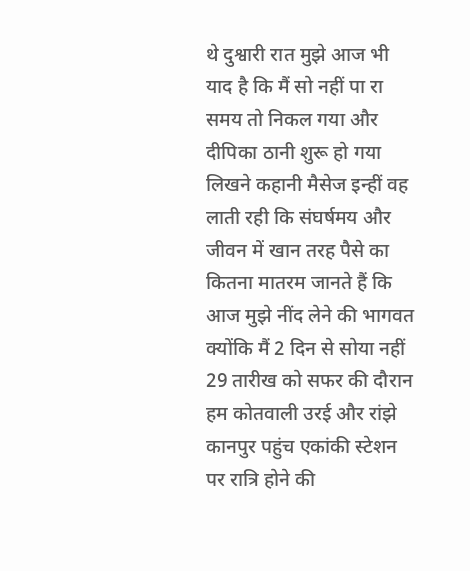थे दुश्वारी रात मुझे आज भी याद है कि मैं सो नहीं पा रा समय तो निकल गया और दीपिका ठानी शुरू हो गया लिखने कहानी मैसेज इन्हीं वह लाती रही कि संघर्षमय और जीवन में खान तरह पैसे का कितना मातरम जानते हैं कि आज मुझे नींद लेने की भागवत क्योंकि मैं 2 दिन से सोया नहीं 29 तारीख को सफर की दौरान हम कोतवाली उरई और रांझे कानपुर पहुंच एकांकी स्टेशन पर रात्रि होने की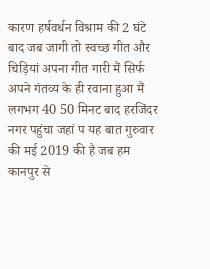कारण हर्षवर्धन विश्राम की 2 घंटे बाद जब जागी तो स्वच्छ गीत और चिड़ियां अपना गीत गारी मैं सिर्फ अपने गंतव्य के ही रवाना हुआ मैं लगभग 40 50 मिनट बाद हरजिंदर नगर पहुंचा जहां प यह बात गुरुवार की मई 2019 की है जब हम कानपुर से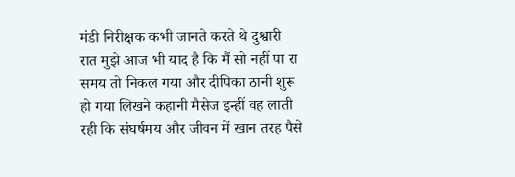मंडी निरीक्षक कभी जानते करते थे दुश्वारी रात मुझे आज भी याद है कि मैं सो नहीं पा रा समय तो निकल गया और दीपिका ठानी शुरू हो गया लिखने कहानी मैसेज इन्हीं वह लाती रही कि संघर्षमय और जीवन में खान तरह पैसे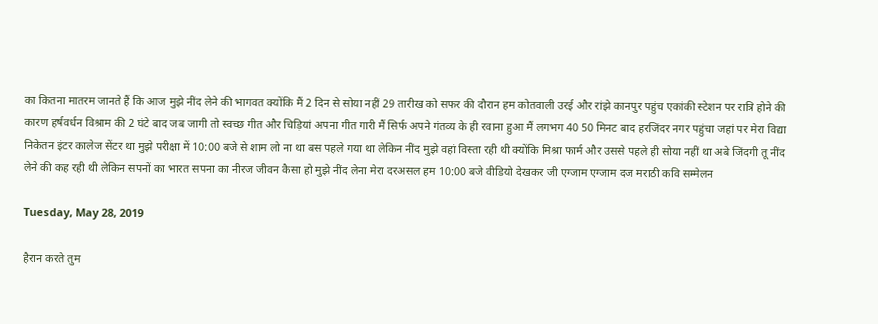का कितना मातरम जानते हैं कि आज मुझे नींद लेने की भागवत क्योंकि मैं 2 दिन से सोया नहीं 29 तारीख को सफर की दौरान हम कोतवाली उरई और रांझे कानपुर पहुंच एकांकी स्टेशन पर रात्रि होने की कारण हर्षवर्धन विश्राम की 2 घंटे बाद जब जागी तो स्वच्छ गीत और चिड़ियां अपना गीत गारी मैं सिर्फ अपने गंतव्य के ही रवाना हुआ मैं लगभग 40 50 मिनट बाद हरजिंदर नगर पहुंचा जहां पर मेरा विद्या निकेतन इंटर कालेज सेंटर था मुझे परीक्षा में 10:00 बजे से शाम लो ना था बस पहले गया था लेकिन नींद मुझे वहां विस्ता रही थी क्योंकि मिश्रा फार्म और उससे पहले ही सोया नहीं था अबे जिंदगी तू नींद लेने की कह रही थी लेकिन सपनों का भारत सपना का नीरज जीवन कैसा हो मुझे नींद लेना मेरा दरअसल हम 10:00 बजे वीडियो देखकर जी एग्जाम एग्जाम दज मराठी कवि सम्मेलन

Tuesday, May 28, 2019

हैरान करते तुम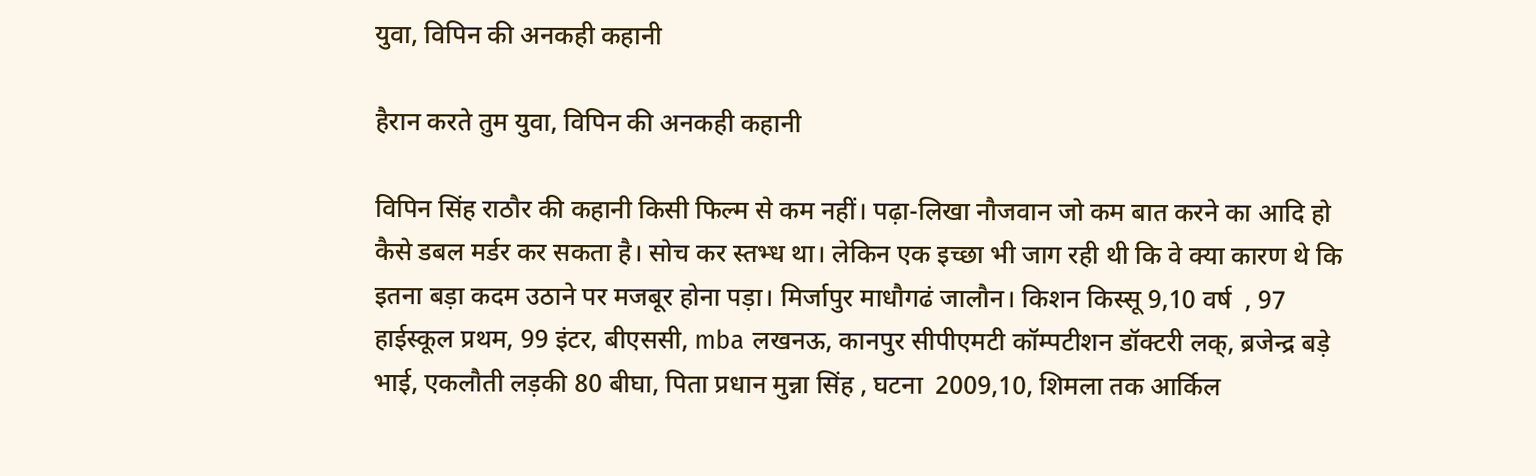युवा, विपिन की अनकही कहानी

हैरान करते तुम युवा, विपिन की अनकही कहानी

विपिन सिंह राठौर की कहानी किसी फिल्म से कम नहीं। पढ़ा-लिखा नौजवान जो कम बात करने का आदि हो कैसे डबल मर्डर कर सकता है। सोच कर स्तभ्ध था। लेकिन एक इच्छा भी जाग रही थी कि वे क्या कारण थे कि इतना बड़ा कदम उठाने पर मजबूर होना पड़ा। मिर्जापुर माधौगढं जालौन। किशन किस्सू 9,10 वर्ष  , 97 हाईस्कूल प्रथम, 99 इंटर, बीएससी, mba लखनऊ, कानपुर सीपीएमटी कॉम्पटीशन डॉक्टरी लक्, ब्रजेन्द्र बड़े भाई, एकलौती लड़की 80 बीघा, पिता प्रधान मुन्ना सिंह , घटना  2009,10, शिमला तक आर्किल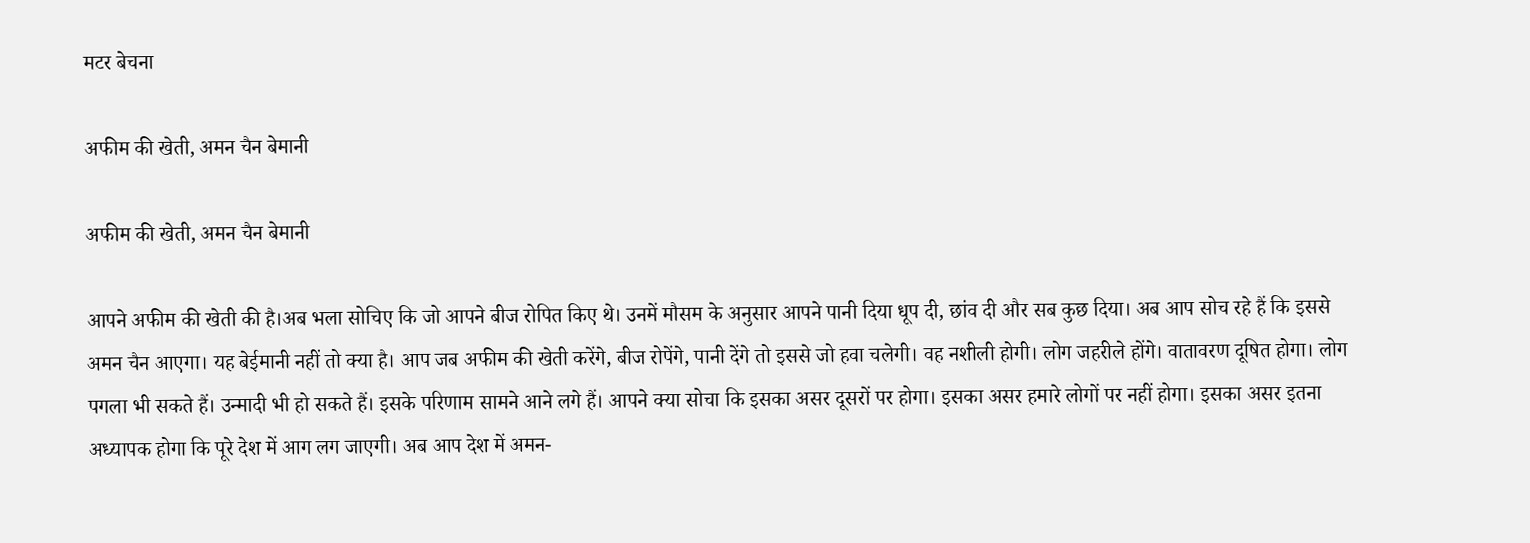मटर बेचना

अफीम की खेती, अमन चैन बेमानी

अफीम की खेती, अमन चैन बेमानी

आपने अफीम की खेती की है।अब भला सोचिए कि जो आपने बीज रोपित किए थे। उनमें मौसम के अनुसार आपने पानी दिया धूप दी, छांव दी और सब कुछ दिया। अब आप सोच रहे हैं कि इससे अमन चैन आएगा। यह बेईमानी नहीं तो क्या है। आप जब अफीम की खेती करेंगे, बीज रोपेंगे, पानी देंगे तो इससे जो हवा चलेगी। वह नशीली होगी। लोग जहरीले होंगे। वातावरण दूषित होगा। लोग पगला भी सकते हैं। उन्मादी भी हो सकते हैं। इसके परिणाम सामने आने लगे हैं। आपने क्या सोचा कि इसका असर दूसरों पर होगा। इसका असर हमारे लोगों पर नहीं होगा। इसका असर इतना अध्यापक होगा कि पूरे देश में आग लग जाएगी। अब आप देश में अमन-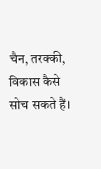चैन, तरक्की, विकास कैसे सोच सकते हैं।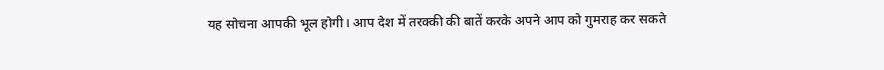यह सोचना आपकी भूल होगी। आप देश में तरक्की की बातें करके अपने आप को गुमराह कर सकते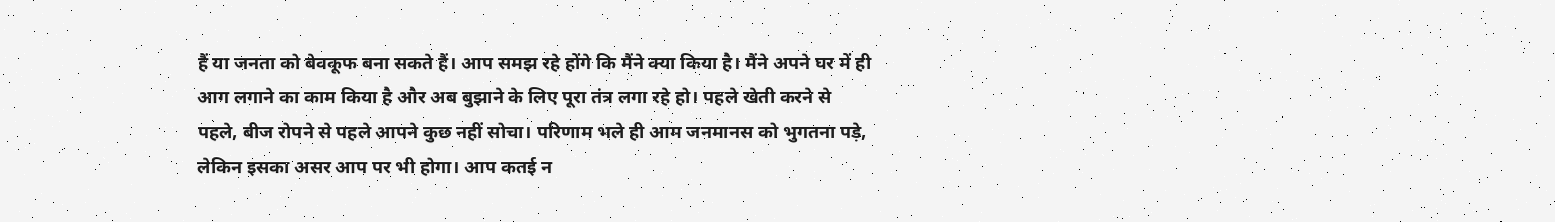हैं या जनता को बेवकूफ बना सकते हैं। आप समझ रहे होंगे कि मैंने क्या किया है। मैंने अपने घर में ही आग लगाने का काम किया है और अब बुझाने के लिए पूरा तंत्र लगा रहे हो। पहले खेती करने से पहले, बीज रोपने से पहले आपने कुछ नहीं सोचा। परिणाम भले ही आम जनमानस को भुगतना पड़े, लेकिन इसका असर आप पर भी होगा। आप कतई न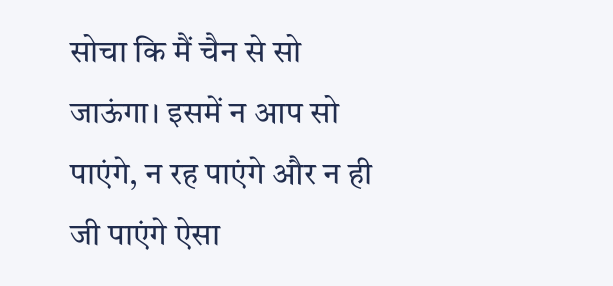सोचा कि मैं चैन से सो जाऊंगा। इसमें न आप सो पाएंगे, न रह पाएंगे और न ही जी पाएंगे ऐसा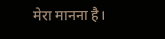मेरा मानना है।